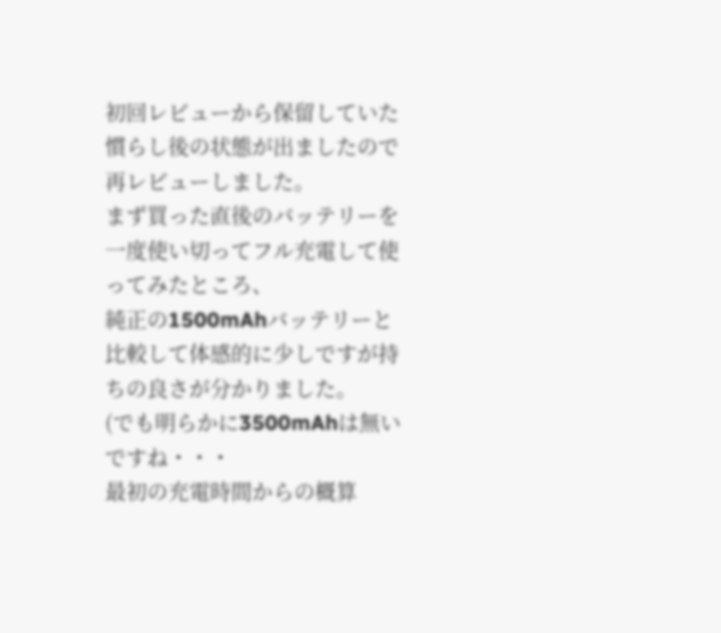初回レビューから保留していた慣らし後の状態が出ましたので再レビューしました。
まず買った直後のバッテリーを一度使い切ってフル充電して使ってみたところ、
純正の1500mAhバッテリーと比較して体感的に少しですが持ちの良さが分かりました。
(でも明らかに3500mAhは無いですね・・・
最初の充電時間からの概算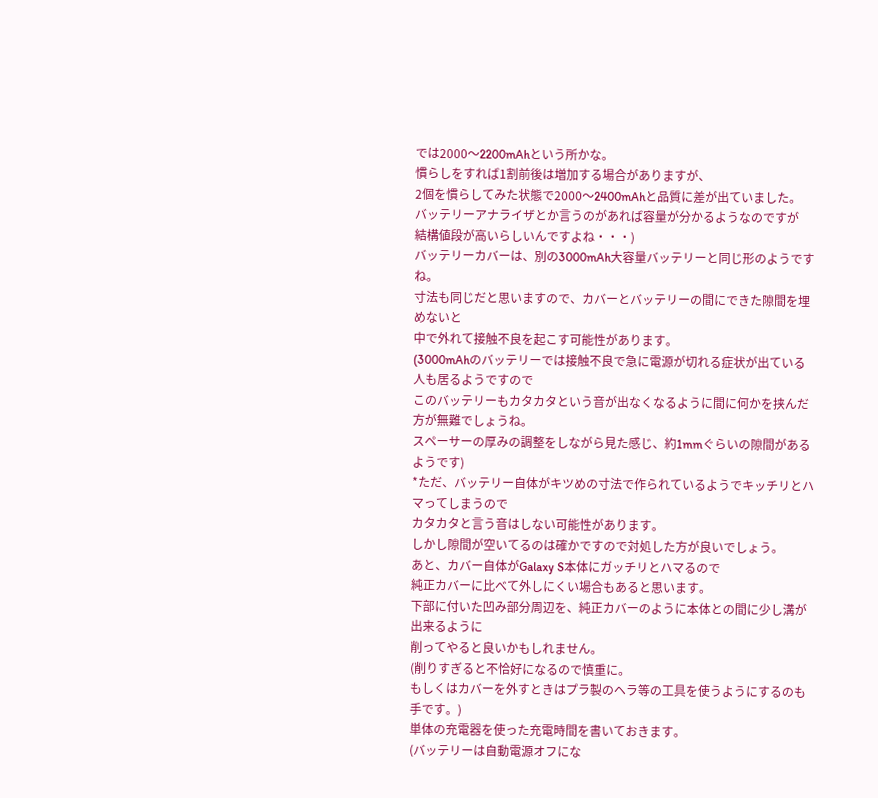では2000〜2200mAhという所かな。
慣らしをすれば1割前後は増加する場合がありますが、
2個を慣らしてみた状態で2000〜2400mAhと品質に差が出ていました。
バッテリーアナライザとか言うのがあれば容量が分かるようなのですが
結構値段が高いらしいんですよね・・・)
バッテリーカバーは、別の3000mAh大容量バッテリーと同じ形のようですね。
寸法も同じだと思いますので、カバーとバッテリーの間にできた隙間を埋めないと
中で外れて接触不良を起こす可能性があります。
(3000mAhのバッテリーでは接触不良で急に電源が切れる症状が出ている人も居るようですので
このバッテリーもカタカタという音が出なくなるように間に何かを挟んだ方が無難でしょうね。
スペーサーの厚みの調整をしながら見た感じ、約1mmぐらいの隙間があるようです)
*ただ、バッテリー自体がキツめの寸法で作られているようでキッチリとハマってしまうので
カタカタと言う音はしない可能性があります。
しかし隙間が空いてるのは確かですので対処した方が良いでしょう。
あと、カバー自体がGalaxy S本体にガッチリとハマるので
純正カバーに比べて外しにくい場合もあると思います。
下部に付いた凹み部分周辺を、純正カバーのように本体との間に少し溝が出来るように
削ってやると良いかもしれません。
(削りすぎると不恰好になるので慎重に。
もしくはカバーを外すときはプラ製のヘラ等の工具を使うようにするのも手です。)
単体の充電器を使った充電時間を書いておきます。
(バッテリーは自動電源オフにな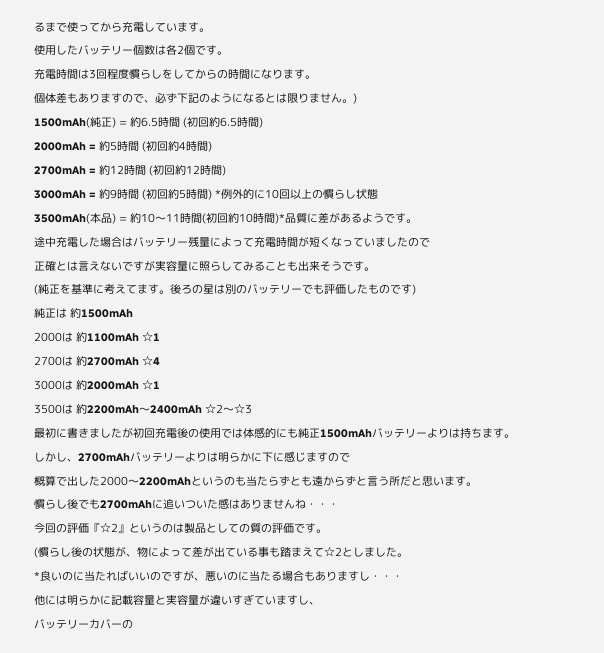るまで使ってから充電しています。
使用したバッテリー個数は各2個です。
充電時間は3回程度慣らしをしてからの時間になります。
個体差もありますので、必ず下記のようになるとは限りません。)
1500mAh(純正) = 約6.5時間 (初回約6.5時間)
2000mAh = 約5時間 (初回約4時間)
2700mAh = 約12時間 (初回約12時間)
3000mAh = 約9時間 (初回約5時間) *例外的に10回以上の慣らし状態
3500mAh(本品) = 約10〜11時間(初回約10時間)*品質に差があるようです。
途中充電した場合はバッテリー残量によって充電時間が短くなっていましたので
正確とは言えないですが実容量に照らしてみることも出来そうです。
(純正を基準に考えてます。後ろの星は別のバッテリーでも評価したものです)
純正は 約1500mAh
2000は 約1100mAh ☆1
2700は 約2700mAh ☆4
3000は 約2000mAh ☆1
3500は 約2200mAh〜2400mAh ☆2〜☆3
最初に書きましたが初回充電後の使用では体感的にも純正1500mAhバッテリーよりは持ちます。
しかし、2700mAhバッテリーよりは明らかに下に感じますので
概算で出した2000〜2200mAhというのも当たらずとも遠からずと言う所だと思います。
慣らし後でも2700mAhに追いついた感はありませんね・・・
今回の評価『☆2』というのは製品としての質の評価です。
(慣らし後の状態が、物によって差が出ている事も踏まえて☆2としました。
*良いのに当たればいいのですが、悪いのに当たる場合もありますし・・・
他には明らかに記載容量と実容量が違いすぎていますし、
バッテリーカバーの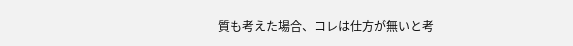質も考えた場合、コレは仕方が無いと考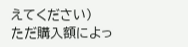えてください)
ただ購入額によっ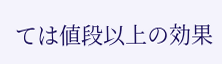ては値段以上の効果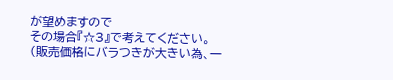が望めますので
その場合『☆3』で考えてください。
(販売価格にバラつきが大きい為、一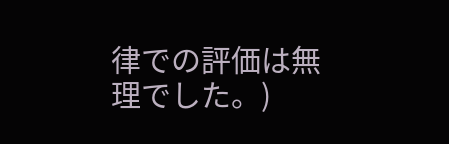律での評価は無理でした。)